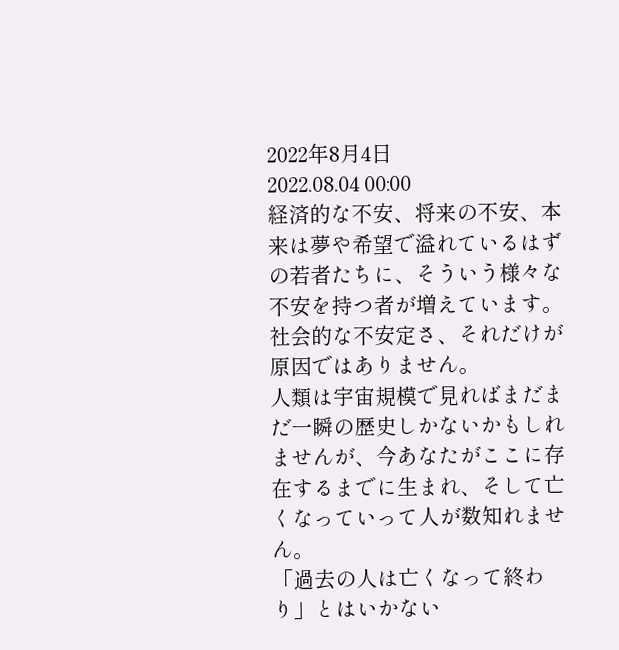2022年8月4日
2022.08.04 00:00
経済的な不安、将来の不安、本来は夢や希望で溢れているはずの若者たちに、そういう様々な不安を持つ者が増えています。
社会的な不安定さ、それだけが原因ではありません。
人類は宇宙規模で見ればまだまだ一瞬の歴史しかないかもしれませんが、今あなたがここに存在するまでに生まれ、そして亡くなっていって人が数知れません。
「過去の人は亡くなって終わり」とはいかない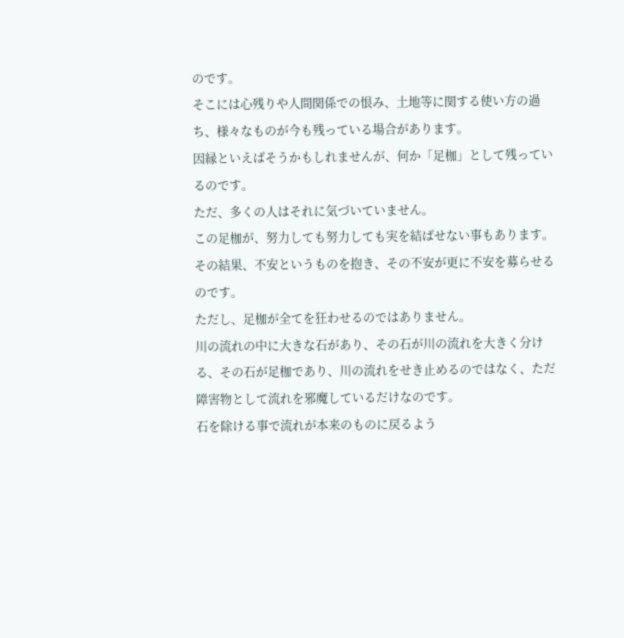のです。
そこには心残りや人間関係での恨み、土地等に関する使い方の過ち、様々なものが今も残っている場合があります。
因縁といえばそうかもしれませんが、何か「足枷」として残っているのです。
ただ、多くの人はそれに気づいていません。
この足枷が、努力しても努力しても実を結ばせない事もあります。
その結果、不安というものを抱き、その不安が更に不安を募らせるのです。
ただし、足枷が全てを狂わせるのではありません。
川の流れの中に大きな石があり、その石が川の流れを大きく分ける、その石が足枷であり、川の流れをせき止めるのではなく、ただ障害物として流れを邪魔しているだけなのです。
石を除ける事で流れが本来のものに戻るよう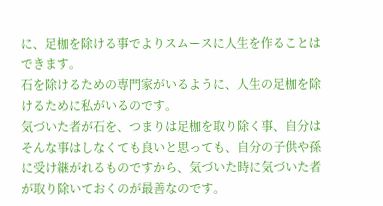に、足枷を除ける事でよりスムースに人生を作ることはできます。
石を除けるための専門家がいるように、人生の足枷を除けるために私がいるのです。
気づいた者が石を、つまりは足枷を取り除く事、自分はそんな事はしなくても良いと思っても、自分の子供や孫に受け継がれるものですから、気づいた時に気づいた者が取り除いておくのが最善なのです。